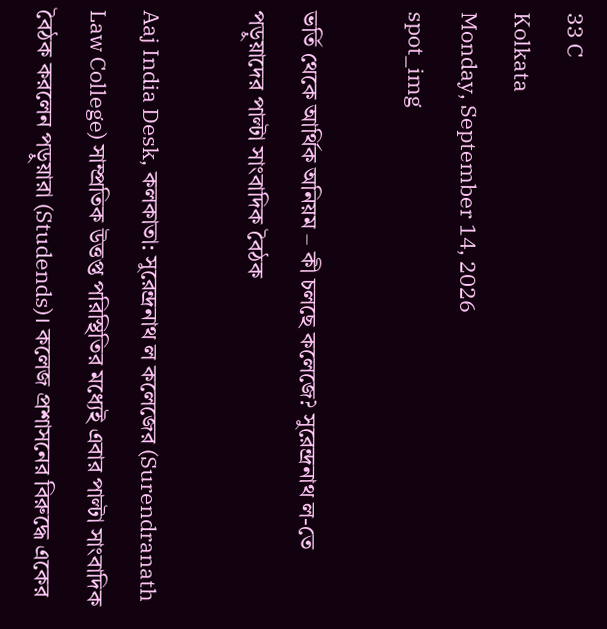33 C
Kolkata
Monday, September 14, 2026
spot_img

ভর্তি থেকে আর্থিক অনিয়ম – কী চলছে কলেজে? সুরেন্দ্রনাথ ল-তে পড়ুয়াদের পাল্টা সাংবাদিক বৈঠক

Aaj India Desk, কলকাতা: সুরেন্দ্রনাথ ল কলেজের (Surendranath Law College) সাম্প্রতিক উত্তপ্ত পরিস্থিতির মধ্যেই এবার পাল্টা সাংবাদিক বৈঠক করলেন পড়ুয়ারা (Studends)। কলেজ প্রশাসনের বিরুদ্ধে একের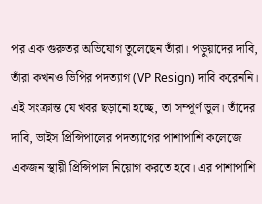পর এক গুরুতর অভিযোগ তুলেছেন তাঁরা। পড়ুয়াদের দাবি, তাঁরা কখনও ভিপির পদত্যাগ (VP Resign) দাবি করেননি। এই সংক্রান্ত যে খবর ছড়ানো হচ্ছে, তা সম্পূর্ণ ভুল। তাঁদের দাবি, ভাইস প্রিন্সিপালের পদত্যাগের পাশাপাশি কলেজে একজন স্থায়ী প্রিন্সিপাল নিয়োগ করতে হবে। এর পাশাপাশি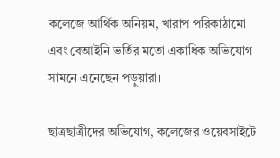কলেজে আর্থিক অনিয়ম, খারাপ পরিকাঠামো এবং বেআইনি ভর্তির মতো একাধিক অভিযোগ সামনে এনেছেন পড়ুয়ারা।

ছাত্রছাত্রীদের অভিযোগ, কলেজের ওয়েবসাইটে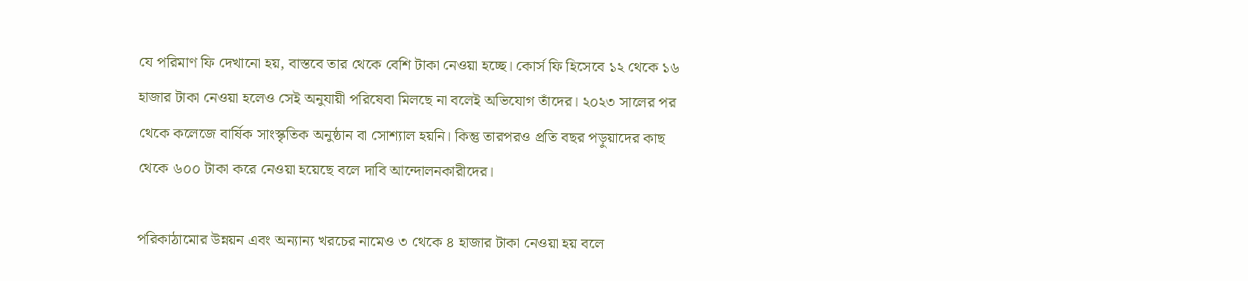যে পরিমাণ ফি দেখানো হয়, বাস্তবে তার থেকে বেশি টাকা নেওয়া হচ্ছে। কোর্স ফি হিসেবে ১২ থেকে ১৬ হাজার টাকা নেওয়া হলেও সেই অনুযায়ী পরিষেবা মিলছে না বলেই অভিযোগ তাঁদের। ২০২৩ সালের পর থেকে কলেজে বার্ষিক সাংস্কৃতিক অনুষ্ঠান বা সোশ্যাল হয়নি। কিন্তু তারপরও প্রতি বছর পড়ুয়াদের কাছ থেকে ৬০০ টাকা করে নেওয়া হয়েছে বলে দাবি আন্দোলনকারীদের।

পরিকাঠামোর উন্নয়ন এবং অন্যান্য খরচের নামেও ৩ থেকে ৪ হাজার টাকা নেওয়া হয় বলে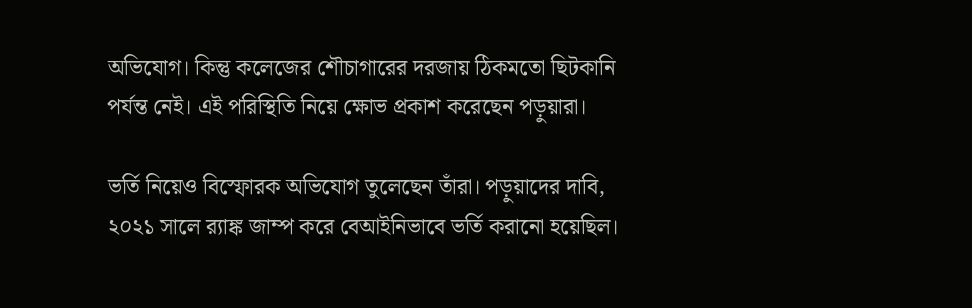অভিযোগ। কিন্তু কলেজের শৌচাগারের দরজায় ঠিকমতো ছিটকানি পর্যন্ত নেই। এই পরিস্থিতি নিয়ে ক্ষোভ প্রকাশ করেছেন পড়ুয়ারা।

ভর্তি নিয়েও বিস্ফোরক অভিযোগ তুলেছেন তাঁরা। পড়ুয়াদের দাবি, ২০২১ সালে র‍্যাঙ্ক জাম্প করে বেআইনিভাবে ভর্তি করানো হয়েছিল।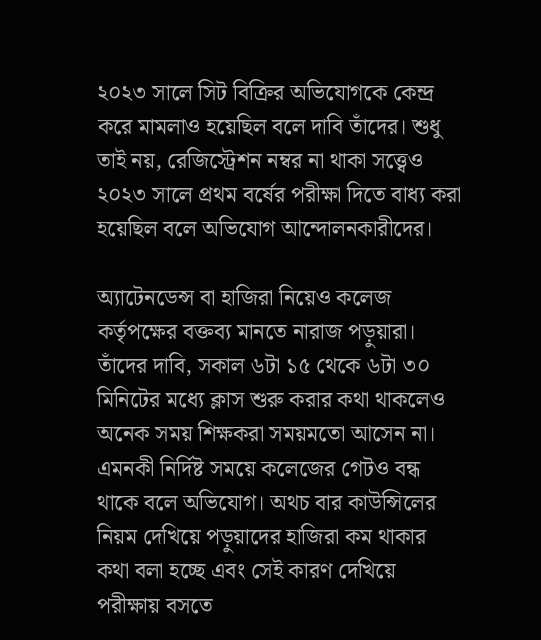২০২৩ সালে সিট বিক্রির অভিযোগকে কেন্দ্র করে মামলাও হয়েছিল বলে দাবি তাঁদের। শুধু তাই নয়, রেজিস্ট্রেশন নম্বর না থাকা সত্ত্বেও ২০২৩ সালে প্রথম বর্ষের পরীক্ষা দিতে বাধ্য করা হয়েছিল বলে অভিযোগ আন্দোলনকারীদের।

অ্যাটেনডেন্স বা হাজিরা নিয়েও কলেজ কর্তৃপক্ষের বক্তব্য মানতে নারাজ পড়ুয়ারা। তাঁদের দাবি, সকাল ৬টা ১৫ থেকে ৬টা ৩০ মিনিটের মধ্যে ক্লাস শুরু করার কথা থাকলেও অনেক সময় শিক্ষকরা সময়মতো আসেন না। এমনকী নির্দিষ্ট সময়ে কলেজের গেটও বন্ধ থাকে বলে অভিযোগ। অথচ বার কাউন্সিলের নিয়ম দেখিয়ে পড়ুয়াদের হাজিরা কম থাকার কথা বলা হচ্ছে এবং সেই কারণ দেখিয়ে পরীক্ষায় বসতে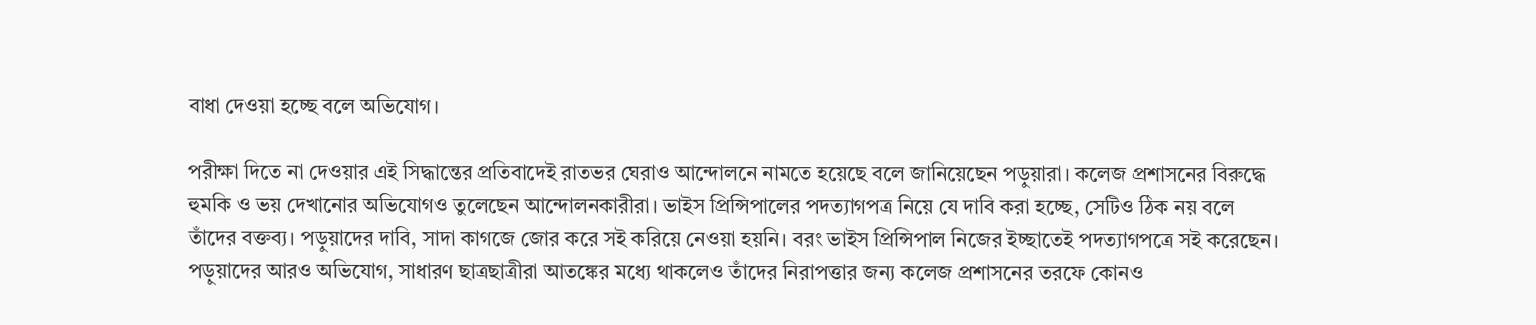বাধা দেওয়া হচ্ছে বলে অভিযোগ।

পরীক্ষা দিতে না দেওয়ার এই সিদ্ধান্তের প্রতিবাদেই রাতভর ঘেরাও আন্দোলনে নামতে হয়েছে বলে জানিয়েছেন পড়ুয়ারা। কলেজ প্রশাসনের বিরুদ্ধে হুমকি ও ভয় দেখানোর অভিযোগও তুলেছেন আন্দোলনকারীরা। ভাইস প্রিন্সিপালের পদত্যাগপত্র নিয়ে যে দাবি করা হচ্ছে, সেটিও ঠিক নয় বলে তাঁদের বক্তব্য। পড়ুয়াদের দাবি, সাদা কাগজে জোর করে সই করিয়ে নেওয়া হয়নি। বরং ভাইস প্রিন্সিপাল নিজের ইচ্ছাতেই পদত্যাগপত্রে সই করেছেন। পড়ুয়াদের আরও অভিযোগ, সাধারণ ছাত্রছাত্রীরা আতঙ্কের মধ্যে থাকলেও তাঁদের নিরাপত্তার জন্য কলেজ প্রশাসনের তরফে কোনও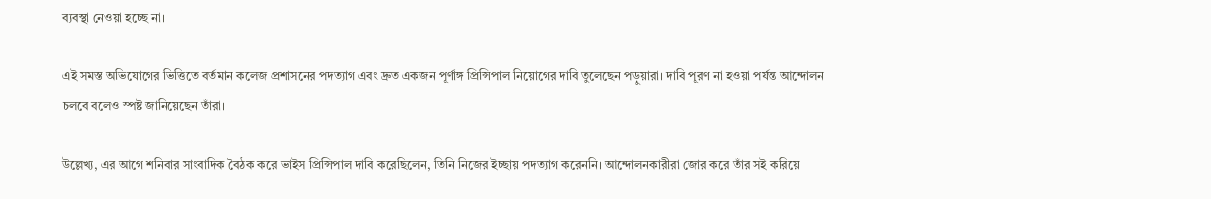ব্যবস্থা নেওয়া হচ্ছে না।

এই সমস্ত অভিযোগের ভিত্তিতে বর্তমান কলেজ প্রশাসনের পদত্যাগ এবং দ্রুত একজন পূর্ণাঙ্গ প্রিন্সিপাল নিয়োগের দাবি তুলেছেন পড়ুয়ারা। দাবি পূরণ না হওয়া পর্যন্ত আন্দোলন চলবে বলেও স্পষ্ট জানিয়েছেন তাঁরা।

উল্লেখ্য, এর আগে শনিবার সাংবাদিক বৈঠক করে ভাইস প্রিন্সিপাল দাবি করেছিলেন, তিনি নিজের ইচ্ছায় পদত্যাগ করেননি। আন্দোলনকারীরা জোর করে তাঁর সই করিয়ে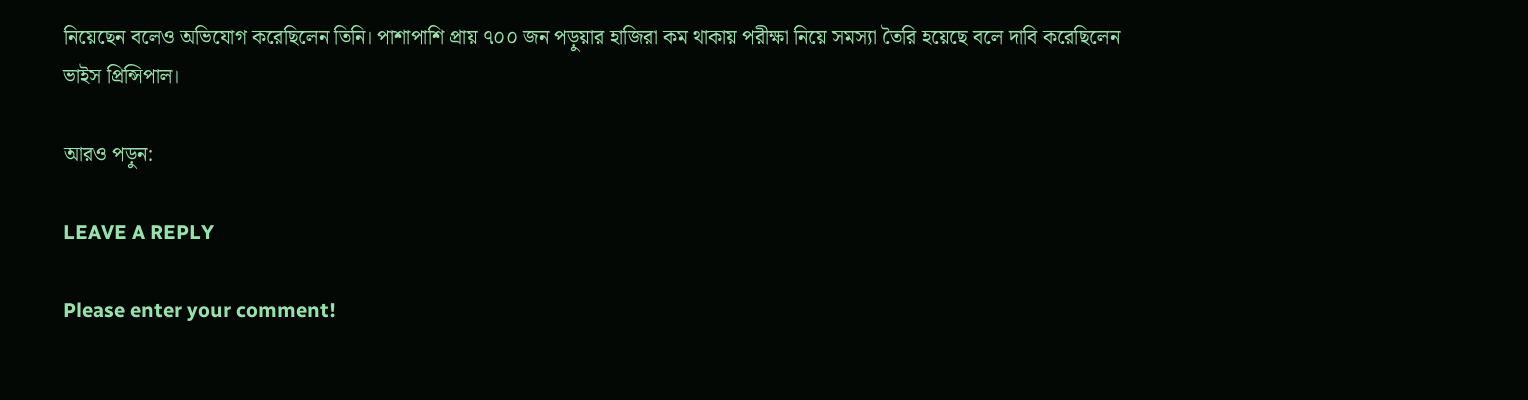নিয়েছেন বলেও অভিযোগ করেছিলেন তিনি। পাশাপাশি প্রায় ৭০০ জন পড়ুয়ার হাজিরা কম থাকায় পরীক্ষা নিয়ে সমস্যা তৈরি হয়েছে বলে দাবি করেছিলেন ভাইস প্রিন্সিপাল।

আরও পড়ুন:

LEAVE A REPLY

Please enter your comment!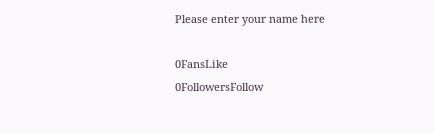Please enter your name here

0FansLike
0FollowersFollow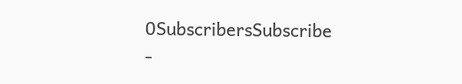0SubscribersSubscribe
-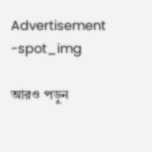Advertisement -spot_img

আরও পড়ুন